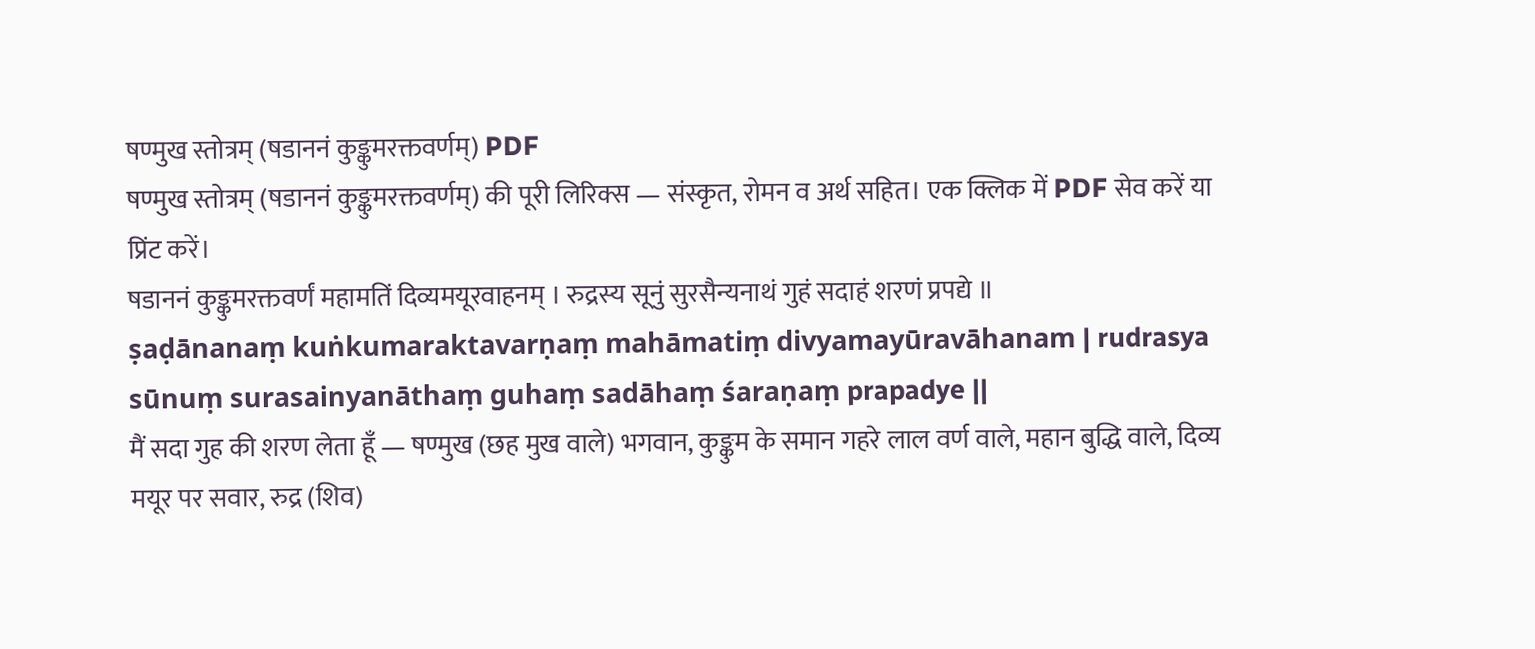षण्मुख स्तोत्रम् (षडाननं कुङ्कुमरक्तवर्णम्) PDF
षण्मुख स्तोत्रम् (षडाननं कुङ्कुमरक्तवर्णम्) की पूरी लिरिक्स — संस्कृत, रोमन व अर्थ सहित। एक क्लिक में PDF सेव करें या प्रिंट करें।
षडाननं कुङ्कुमरक्तवर्णं महामतिं दिव्यमयूरवाहनम् । रुद्रस्य सूनुं सुरसैन्यनाथं गुहं सदाहं शरणं प्रपद्ये ॥
ṣaḍānanaṃ kuṅkumaraktavarṇaṃ mahāmatiṃ divyamayūravāhanam | rudrasya sūnuṃ surasainyanāthaṃ guhaṃ sadāhaṃ śaraṇaṃ prapadye ||
मैं सदा गुह की शरण लेता हूँ — षण्मुख (छह मुख वाले) भगवान, कुङ्कुम के समान गहरे लाल वर्ण वाले, महान बुद्धि वाले, दिव्य मयूर पर सवार, रुद्र (शिव)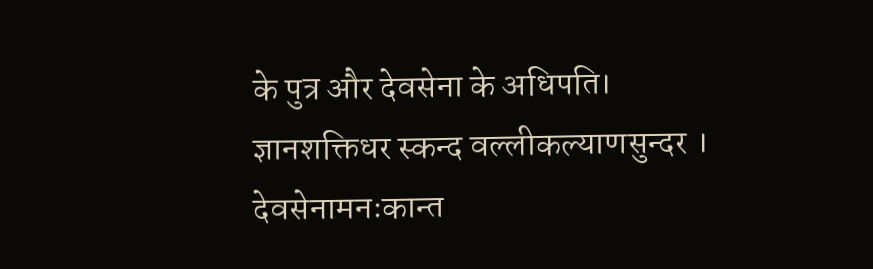के पुत्र और देवसेना के अधिपति।
ज्ञानशक्तिधर स्कन्द वल्लीकल्याणसुन्दर । देवसेनामनःकान्त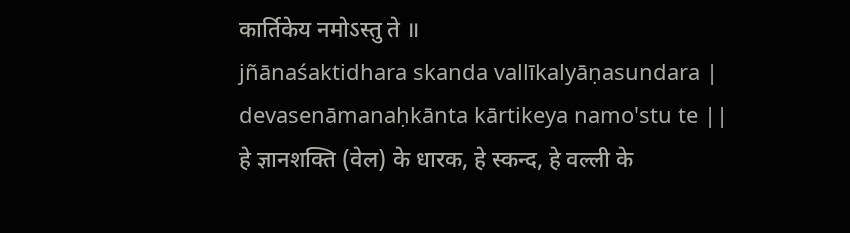कार्तिकेय नमोऽस्तु ते ॥
jñānaśaktidhara skanda vallīkalyāṇasundara | devasenāmanaḥkānta kārtikeya namo'stu te ||
हे ज्ञानशक्ति (वेल) के धारक, हे स्कन्द, हे वल्ली के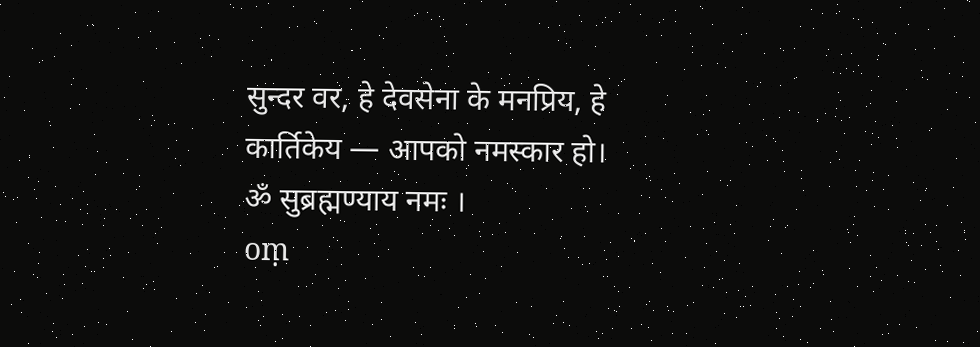सुन्दर वर, हे देवसेना के मनप्रिय, हे कार्तिकेय — आपको नमस्कार हो।
ॐ सुब्रह्मण्याय नमः ।
oṃ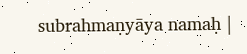subrahmaṇyāya namaḥ |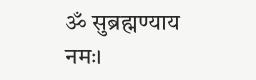ॐ सुब्रह्मण्याय नमः।